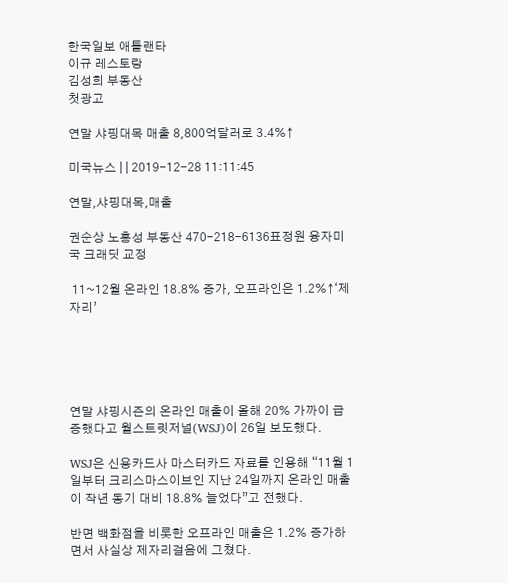한국일보 애틀랜타
이규 레스토랑
김성희 부동산
첫광고

연말 샤핑대목 매출 8,800억달러로 3.4%↑

미국뉴스 | | 2019-12-28 11:11:45

연말,샤핑대목,매출

권순상 노흥성 부동산 470-218-6136표정원 융자미국 크래딧 교정

 11~12월 온라인 18.8% 증가, 오프라인은 1.2%↑‘제자리’





연말 샤핑시즌의 온라인 매출이 올해 20% 가까이 급증했다고 월스트릿저널(WSJ)이 26일 보도했다.

WSJ은 신용카드사 마스터카드 자료를 인용해 “11월 1일부터 크리스마스이브인 지난 24일까지 온라인 매출이 작년 동기 대비 18.8% 늘었다”고 전했다.

반면 백화점을 비롯한 오프라인 매출은 1.2% 증가하면서 사실상 제자리걸음에 그쳤다.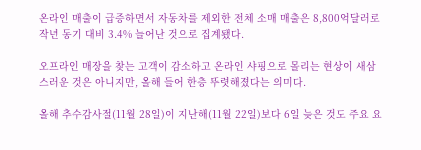온라인 매출이 급증하면서 자동차를 제외한 전체 소매 매출은 8,800억달러로 작년 동기 대비 3.4% 늘어난 것으로 집계됐다.

오프라인 매장을 찾는 고객이 감소하고 온라인 샤핑으로 몰리는 현상이 새삼스러운 것은 아니지만, 올해 들어 한층 뚜렷해졌다는 의미다.

올해 추수감사절(11월 28일)이 지난해(11월 22일)보다 6일 늦은 것도 주요 요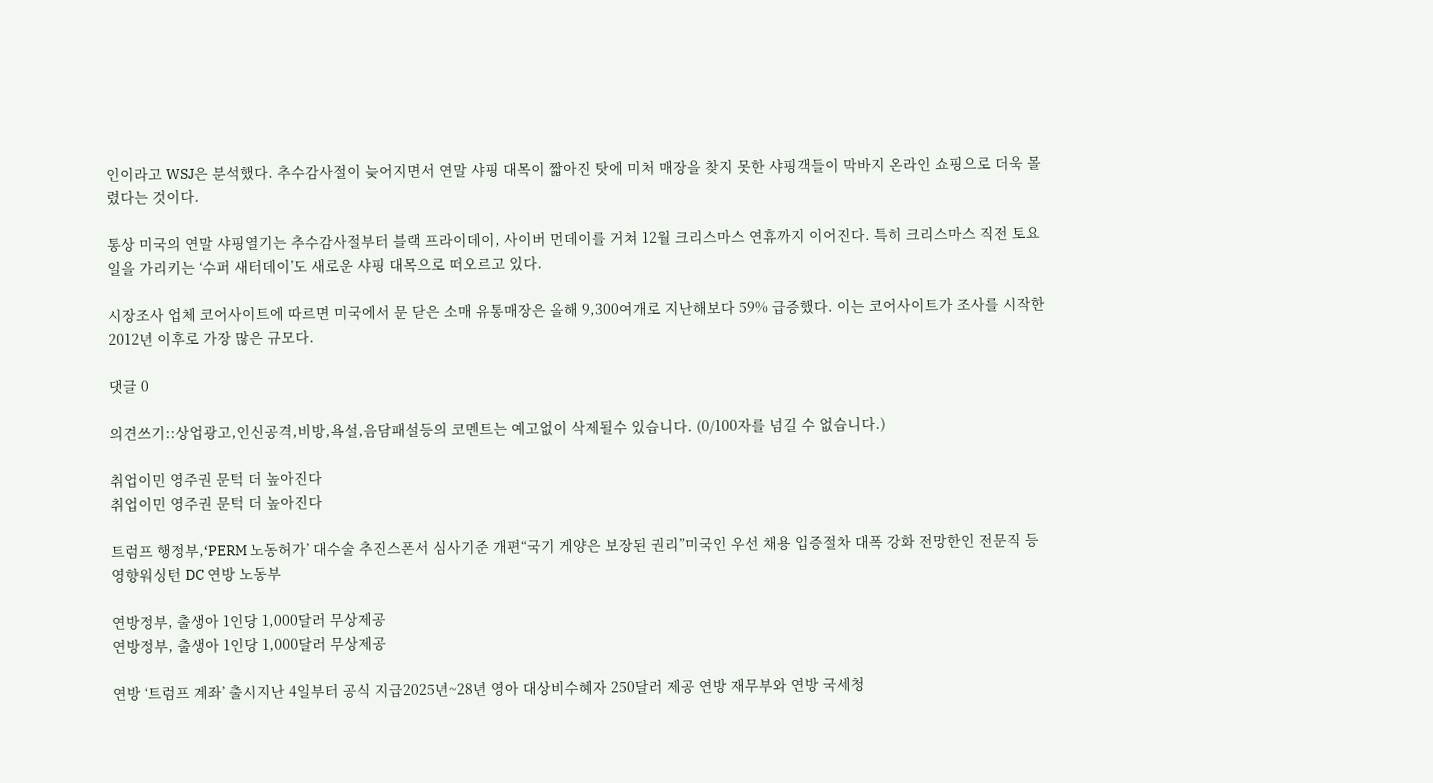인이라고 WSJ은 분석했다. 추수감사절이 늦어지면서 연말 샤핑 대목이 짧아진 탓에 미처 매장을 찾지 못한 샤핑객들이 막바지 온라인 쇼핑으로 더욱 몰렸다는 것이다.

통상 미국의 연말 샤핑열기는 추수감사절부터 블랙 프라이데이, 사이버 먼데이를 거쳐 12월 크리스마스 연휴까지 이어진다. 특히 크리스마스 직전 토요일을 가리키는 ‘수퍼 새터데이’도 새로운 샤핑 대목으로 떠오르고 있다.

시장조사 업체 코어사이트에 따르면 미국에서 문 닫은 소매 유통매장은 올해 9,300여개로 지난해보다 59% 급증했다. 이는 코어사이트가 조사를 시작한 2012년 이후로 가장 많은 규모다.

댓글 0

의견쓰기::상업광고,인신공격,비방,욕설,음담패설등의 코멘트는 예고없이 삭제될수 있습니다. (0/100자를 넘길 수 없습니다.)

취업이민 영주권 문턱 더 높아진다
취업이민 영주권 문턱 더 높아진다

트럼프 행정부,‘PERM 노동허가’ 대수술 추진스폰서 심사기준 개편“국기 게양은 보장된 권리”미국인 우선 채용 입증절차 대폭 강화 전망한인 전문직 등 영향워싱턴 DC 연방 노동부

연방정부, 출생아 1인당 1,000달러 무상제공
연방정부, 출생아 1인당 1,000달러 무상제공

연방 ‘트럼프 계좌’ 출시지난 4일부터 공식 지급2025년~28년 영아 대상비수혜자 250달러 제공 연방 재무부와 연방 국세청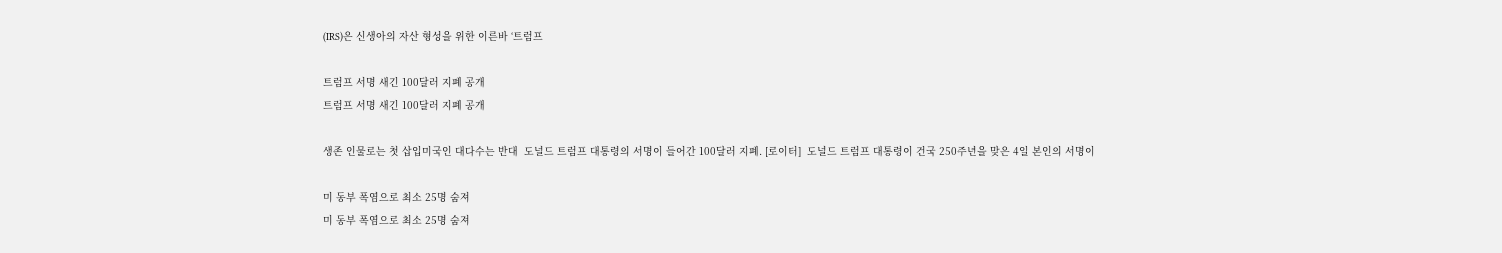(IRS)은 신생아의 자산 형성을 위한 이른바 ‘트럼프

트럼프 서명 새긴 100달러 지폐 공개
트럼프 서명 새긴 100달러 지폐 공개

생존 인물로는 첫 삽입미국인 대다수는 반대  도널드 트럼프 대통령의 서명이 들어간 100달러 지폐. [로이터]  도널드 트럼프 대통령이 건국 250주년을 맞은 4일 본인의 서명이

미 동부 폭염으로 최소 25명 숨져
미 동부 폭염으로 최소 25명 숨져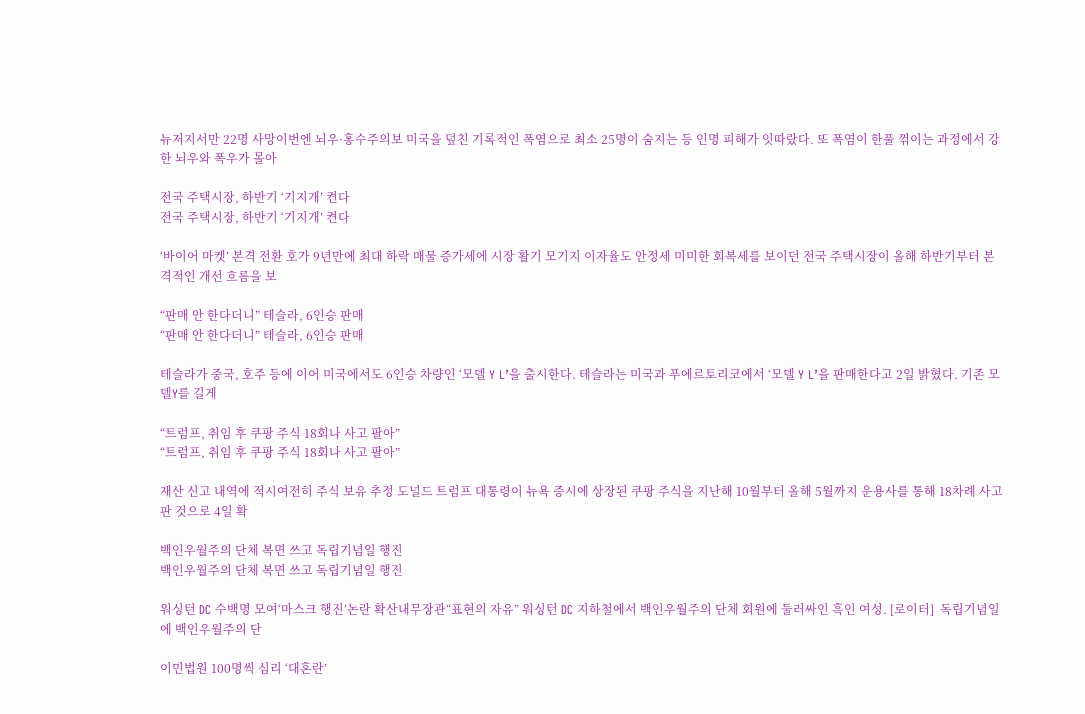뉴저지서만 22명 사망이번엔 뇌우·홍수주의보 미국을 덮친 기록적인 폭염으로 최소 25명이 숨지는 등 인명 피해가 잇따랐다. 또 폭염이 한풀 꺾이는 과정에서 강한 뇌우와 폭우가 몰아

전국 주택시장, 하반기 ‘기지개’ 켠다
전국 주택시장, 하반기 ‘기지개’ 켠다

‘바이어 마켓’ 본격 전환 호가 9년만에 최대 하락 매물 증가세에 시장 활기 모기지 이자율도 안정세 미미한 회복세를 보이던 전국 주택시장이 올해 하반기부터 본격적인 개선 흐름을 보

“판매 안 한다더니” 테슬라, 6인승 판매
“판매 안 한다더니” 테슬라, 6인승 판매

테슬라가 중국, 호주 등에 이어 미국에서도 6인승 차량인 ‘모델 Y L’을 출시한다. 테슬라는 미국과 푸에르토리코에서 ‘모델 Y L’을 판매한다고 2일 밝혔다. 기존 모델Y를 길게

“트럼프, 취임 후 쿠팡 주식 18회나 사고 팔아”
“트럼프, 취임 후 쿠팡 주식 18회나 사고 팔아”

재산 신고 내역에 적시여전히 주식 보유 추정 도널드 트럼프 대통령이 뉴욕 증시에 상장된 쿠팡 주식을 지난해 10월부터 올해 5월까지 운용사를 통해 18차례 사고 판 것으로 4일 확

백인우월주의 단체 복면 쓰고 독립기념일 행진
백인우월주의 단체 복면 쓰고 독립기념일 행진

워싱턴 DC 수백명 모여‘마스크 행진’논란 확산내무장관“표현의 자유” 워싱턴 DC 지하철에서 백인우월주의 단체 회원에 둘러싸인 흑인 여성. [로이터]  독립기념일에 백인우월주의 단

이민법원 100명씩 심리 ‘대혼란’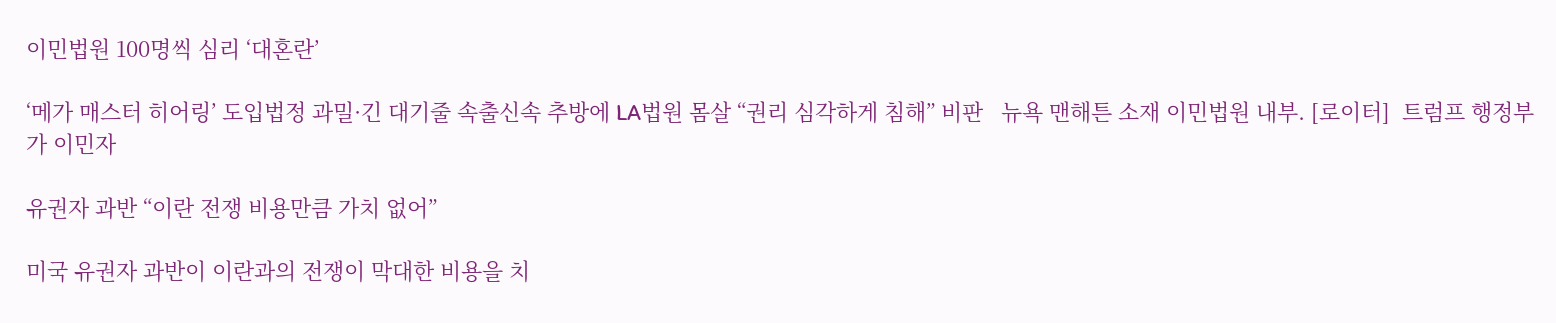이민법원 100명씩 심리 ‘대혼란’

‘메가 매스터 히어링’ 도입법정 과밀·긴 대기줄 속출신속 추방에 LA법원 몸살 “권리 심각하게 침해” 비판   뉴욕 맨해튼 소재 이민법원 내부. [로이터]  트럼프 행정부가 이민자

유권자 과반 “이란 전쟁 비용만큼 가치 없어”

미국 유권자 과반이 이란과의 전쟁이 막대한 비용을 치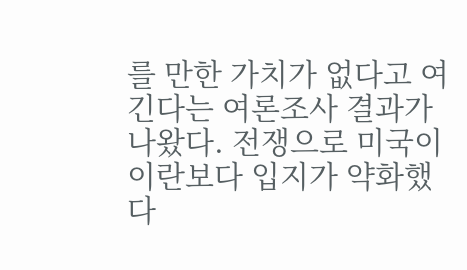를 만한 가치가 없다고 여긴다는 여론조사 결과가 나왔다. 전쟁으로 미국이 이란보다 입지가 약화했다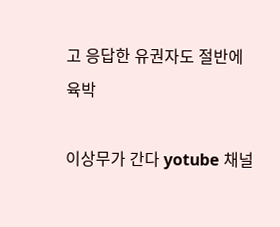고 응답한 유권자도 절반에 육박

이상무가 간다 yotube 채널